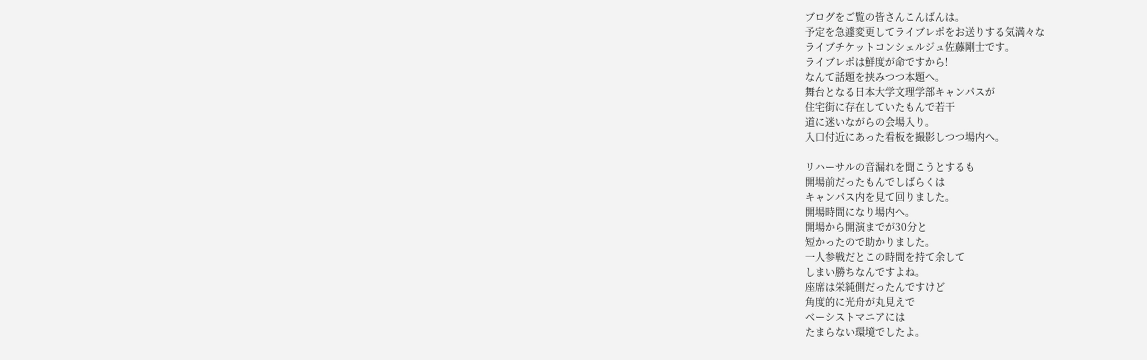ブログをご覧の皆さんこんばんは。
予定を急遽変更してライブレポをお送りする気満々な
ライブチケットコンシェルジュ佐藤剛士です。
ライブレポは鮮度が命ですから!
なんて話題を挟みつつ本題へ。
舞台となる日本大学文理学部キャンパスが
住宅街に存在していたもんで若干
道に迷いながらの会場入り。
入口付近にあった看板を撮影しつつ場内へ。

リハーサルの音漏れを聞こうとするも
開場前だったもんでしばらくは
キャンパス内を見て回りました。
開場時間になり場内へ。
開場から開演までが30分と
短かったので助かりました。
一人参戦だとこの時間を持て余して
しまい勝ちなんですよね。
座席は栄純側だったんですけど
角度的に光舟が丸見えで
ベーシストマニアには
たまらない環境でしたよ。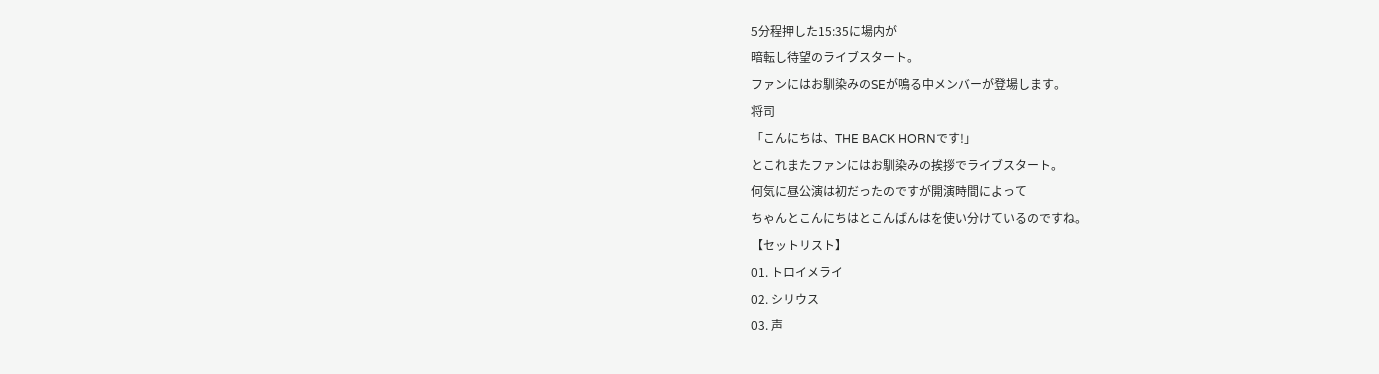5分程押した15:35に場内が
暗転し待望のライブスタート。
ファンにはお馴染みのSEが鳴る中メンバーが登場します。
将司
「こんにちは、THE BACK HORNです!」
とこれまたファンにはお馴染みの挨拶でライブスタート。
何気に昼公演は初だったのですが開演時間によって
ちゃんとこんにちはとこんばんはを使い分けているのですね。
【セットリスト】
01. トロイメライ
02. シリウス
03. 声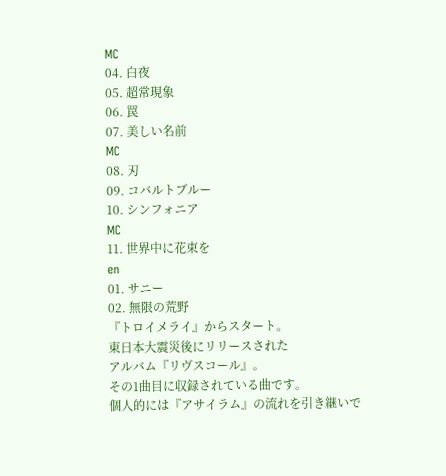MC
04. 白夜
05. 超常現象
06. 罠
07. 美しい名前
MC
08. 刃
09. コバルトブルー
10. シンフォニア
MC
11. 世界中に花束を
en
01. サニー
02. 無限の荒野
『トロイメライ』からスタート。
東日本大震災後にリリースされた
アルバム『リヴスコール』。
その1曲目に収録されている曲です。
個人的には『アサイラム』の流れを引き継いで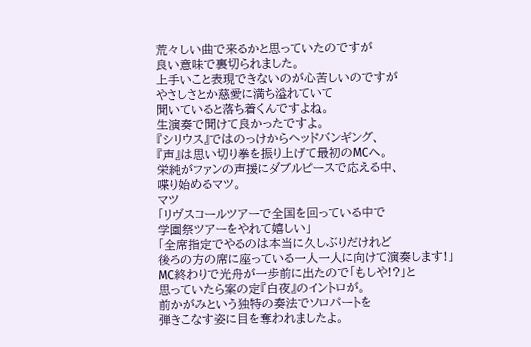荒々しい曲で来るかと思っていたのですが
良い意味で裏切られました。
上手いこと表現できないのが心苦しいのですが
やさしさとか慈愛に満ち溢れていて
聞いていると落ち着くんですよね。
生演奏で聞けて良かったですよ。
『シリウス』ではのっけからヘッドバンギング、
『声』は思い切り拳を振り上げて最初のMCへ。
栄純がファンの声援にダブルピースで応える中、
喋り始めるマツ。
マツ
「リヴスコールツアーで全国を回っている中で
学園祭ツアーをやれて嬉しい」
「全席指定でやるのは本当に久しぶりだけれど
後ろの方の席に座っている一人一人に向けて演奏します!」
MC終わりで光舟が一歩前に出たので「もしや!?」と
思っていたら案の定『白夜』のイントロが。
前かがみという独特の奏法でソロパートを
弾きこなす姿に目を奪われましたよ。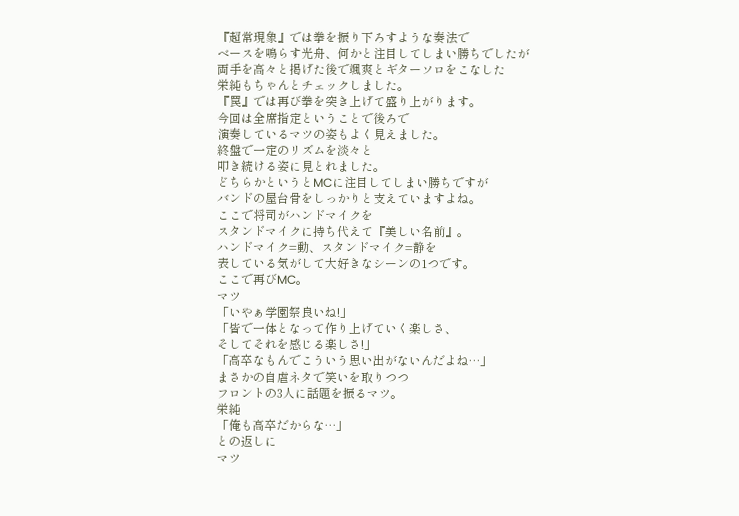『超常現象』では拳を振り下ろすような奏法で
ベースを鳴らす光舟、何かと注目してしまい勝ちでしたが
両手を高々と掲げた後で颯爽とギターソロをこなした
栄純もちゃんとチェックしました。
『罠』では再び拳を突き上げて盛り上がります。
今回は全席指定ということで後ろで
演奏しているマツの姿もよく見えました。
終盤で一定のリズムを淡々と
叩き続ける姿に見とれました。
どちらかというとMCに注目してしまい勝ちですが
バンドの屋台骨をしっかりと支えていますよね。
ここで将司がハンドマイクを
スタンドマイクに持ち代えて『美しい名前』。
ハンドマイク=動、スタンドマイク=静を
表している気がして大好きなシーンの1つです。
ここで再びMC。
マツ
「いやぁ学園祭良いね!」
「皆で一体となって作り上げていく楽しさ、
そしてそれを感じる楽しさ!」
「高卒なもんでこういう思い出がないんだよね…」
まさかの自虐ネタで笑いを取りつつ
フロントの3人に話題を振るマツ。
栄純
「俺も高卒だからな…」
との返しに
マツ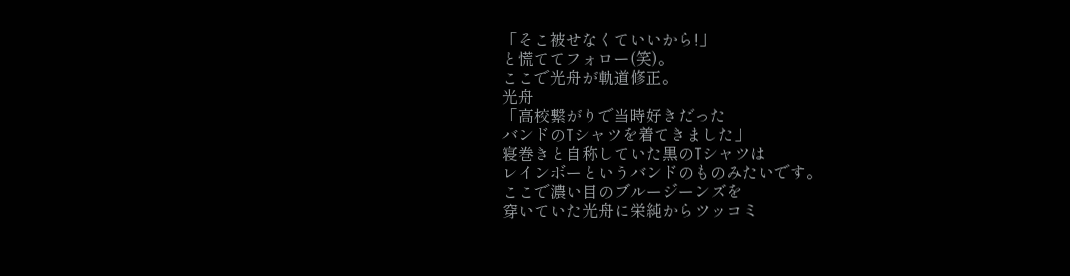「そこ被せなくていいから!」
と慌ててフォロー(笑)。
ここで光舟が軌道修正。
光舟
「高校繋がりで当時好きだった
バンドのTシャツを着てきました」
寝巻きと自称していた黒のTシャツは
レインボーというバンドのものみたいです。
ここで濃い目のブルージーンズを
穿いていた光舟に栄純からツッコミ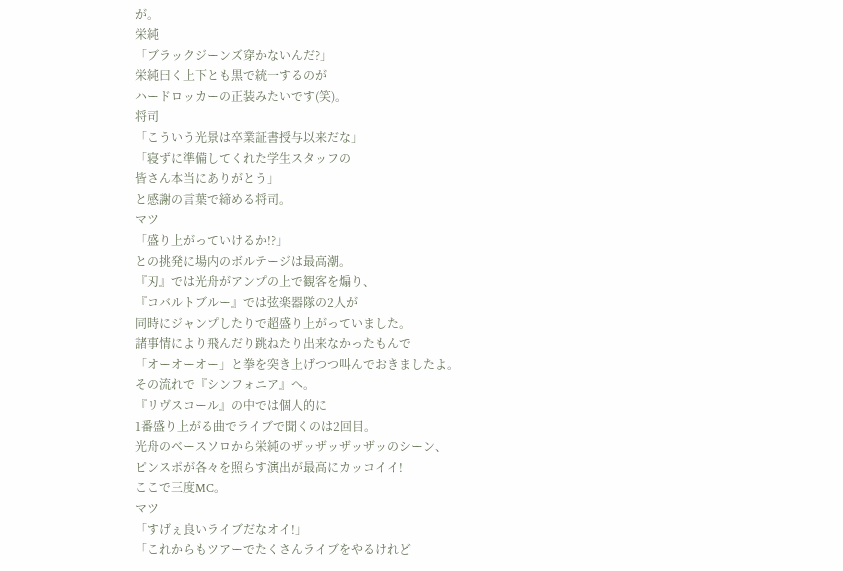が。
栄純
「ブラックジーンズ穿かないんだ?」
栄純曰く上下とも黒で統一するのが
ハードロッカーの正装みたいです(笑)。
将司
「こういう光景は卒業証書授与以来だな」
「寝ずに準備してくれた学生スタッフの
皆さん本当にありがとう」
と感謝の言葉で締める将司。
マツ
「盛り上がっていけるか!?」
との挑発に場内のボルテージは最高潮。
『刃』では光舟がアンプの上で観客を煽り、
『コバルトブルー』では弦楽器隊の2人が
同時にジャンプしたりで超盛り上がっていました。
諸事情により飛んだり跳ねたり出来なかったもんで
「オーオーオー」と拳を突き上げつつ叫んでおきましたよ。
その流れで『シンフォニア』へ。
『リヴスコール』の中では個人的に
1番盛り上がる曲でライブで聞くのは2回目。
光舟のベースソロから栄純のザッザッザッザッのシーン、
ピンスポが各々を照らす演出が最高にカッコイイ!
ここで三度MC。
マツ
「すげぇ良いライブだなオイ!」
「これからもツアーでたくさんライブをやるけれど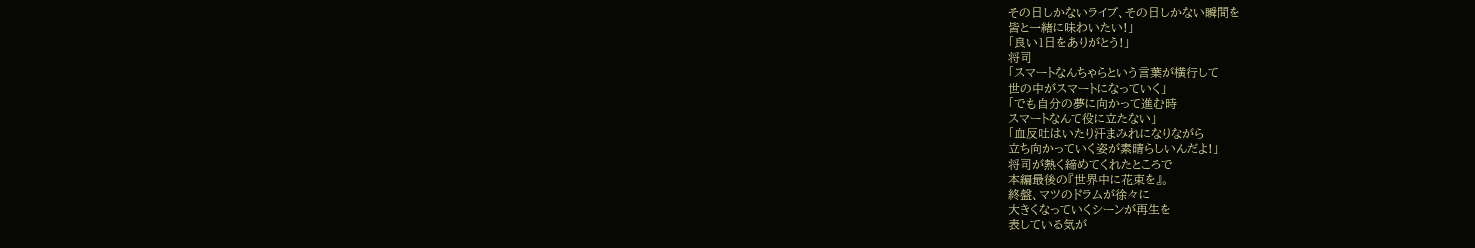その日しかないライブ、その日しかない瞬間を
皆と一緒に味わいたい!」
「良い1日をありがとう!」
将司
「スマートなんちゃらという言葉が横行して
世の中がスマートになっていく」
「でも自分の夢に向かって進む時
スマートなんて役に立たない」
「血反吐はいたり汗まみれになりながら
立ち向かっていく姿が素晴らしいんだよ!」
将司が熱く締めてくれたところで
本編最後の『世界中に花束を』。
終盤、マツのドラムが徐々に
大きくなっていくシーンが再生を
表している気が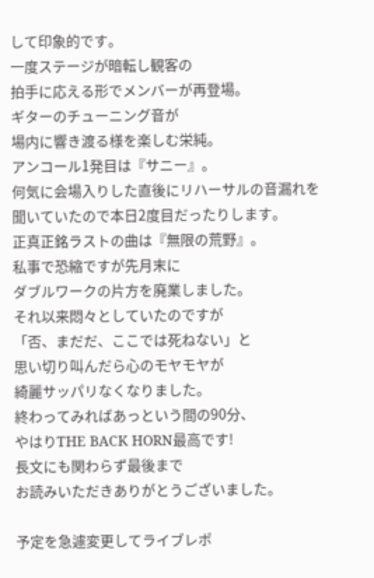して印象的です。
一度ステージが暗転し観客の
拍手に応える形でメンバーが再登場。
ギターのチューニング音が
場内に響き渡る様を楽しむ栄純。
アンコール1発目は『サニー』。
何気に会場入りした直後にリハーサルの音漏れを
聞いていたので本日2度目だったりします。
正真正銘ラストの曲は『無限の荒野』。
私事で恐縮ですが先月末に
ダブルワークの片方を廃業しました。
それ以来悶々としていたのですが
「否、まだだ、ここでは死ねない」と
思い切り叫んだら心のモヤモヤが
綺麗サッパリなくなりました。
終わってみればあっという間の90分、
やはりTHE BACK HORN最高です!
長文にも関わらず最後まで
お読みいただきありがとうございました。

予定を急遽変更してライブレポ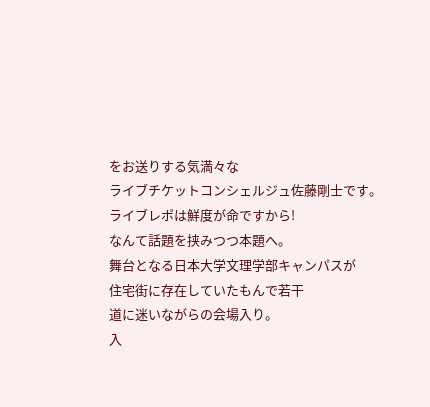をお送りする気満々な
ライブチケットコンシェルジュ佐藤剛士です。
ライブレポは鮮度が命ですから!
なんて話題を挟みつつ本題へ。
舞台となる日本大学文理学部キャンパスが
住宅街に存在していたもんで若干
道に迷いながらの会場入り。
入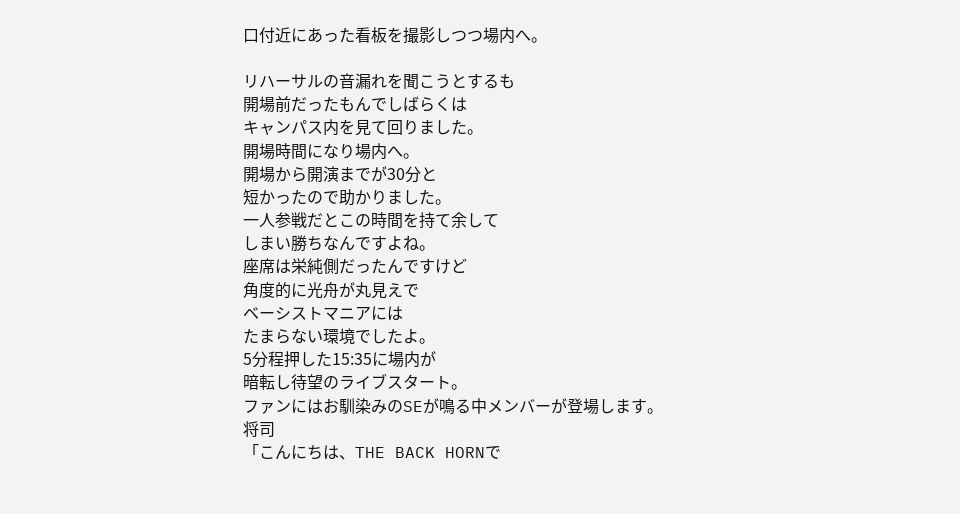口付近にあった看板を撮影しつつ場内へ。

リハーサルの音漏れを聞こうとするも
開場前だったもんでしばらくは
キャンパス内を見て回りました。
開場時間になり場内へ。
開場から開演までが30分と
短かったので助かりました。
一人参戦だとこの時間を持て余して
しまい勝ちなんですよね。
座席は栄純側だったんですけど
角度的に光舟が丸見えで
ベーシストマニアには
たまらない環境でしたよ。
5分程押した15:35に場内が
暗転し待望のライブスタート。
ファンにはお馴染みのSEが鳴る中メンバーが登場します。
将司
「こんにちは、THE BACK HORNで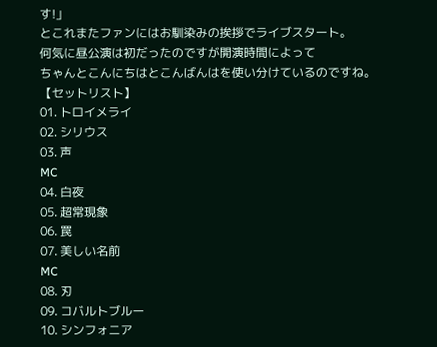す!」
とこれまたファンにはお馴染みの挨拶でライブスタート。
何気に昼公演は初だったのですが開演時間によって
ちゃんとこんにちはとこんばんはを使い分けているのですね。
【セットリスト】
01. トロイメライ
02. シリウス
03. 声
MC
04. 白夜
05. 超常現象
06. 罠
07. 美しい名前
MC
08. 刃
09. コバルトブルー
10. シンフォニア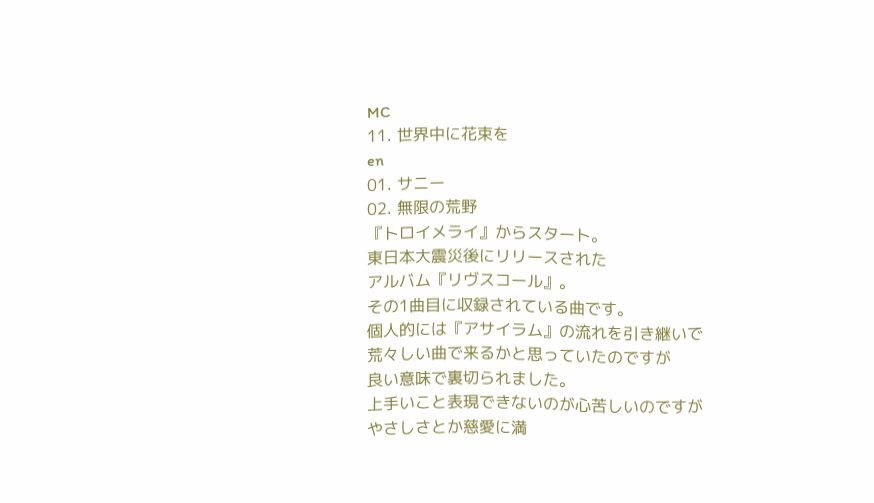MC
11. 世界中に花束を
en
01. サニー
02. 無限の荒野
『トロイメライ』からスタート。
東日本大震災後にリリースされた
アルバム『リヴスコール』。
その1曲目に収録されている曲です。
個人的には『アサイラム』の流れを引き継いで
荒々しい曲で来るかと思っていたのですが
良い意味で裏切られました。
上手いこと表現できないのが心苦しいのですが
やさしさとか慈愛に満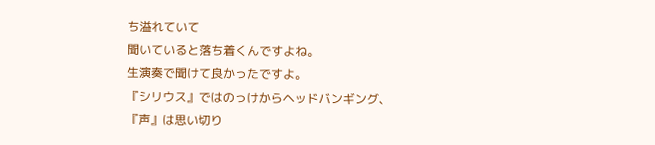ち溢れていて
聞いていると落ち着くんですよね。
生演奏で聞けて良かったですよ。
『シリウス』ではのっけからヘッドバンギング、
『声』は思い切り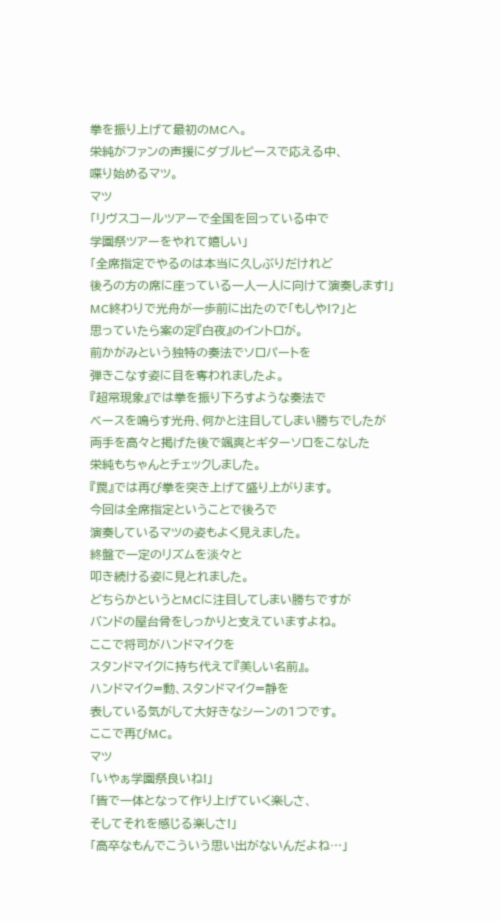拳を振り上げて最初のMCへ。
栄純がファンの声援にダブルピースで応える中、
喋り始めるマツ。
マツ
「リヴスコールツアーで全国を回っている中で
学園祭ツアーをやれて嬉しい」
「全席指定でやるのは本当に久しぶりだけれど
後ろの方の席に座っている一人一人に向けて演奏します!」
MC終わりで光舟が一歩前に出たので「もしや!?」と
思っていたら案の定『白夜』のイントロが。
前かがみという独特の奏法でソロパートを
弾きこなす姿に目を奪われましたよ。
『超常現象』では拳を振り下ろすような奏法で
ベースを鳴らす光舟、何かと注目してしまい勝ちでしたが
両手を高々と掲げた後で颯爽とギターソロをこなした
栄純もちゃんとチェックしました。
『罠』では再び拳を突き上げて盛り上がります。
今回は全席指定ということで後ろで
演奏しているマツの姿もよく見えました。
終盤で一定のリズムを淡々と
叩き続ける姿に見とれました。
どちらかというとMCに注目してしまい勝ちですが
バンドの屋台骨をしっかりと支えていますよね。
ここで将司がハンドマイクを
スタンドマイクに持ち代えて『美しい名前』。
ハンドマイク=動、スタンドマイク=静を
表している気がして大好きなシーンの1つです。
ここで再びMC。
マツ
「いやぁ学園祭良いね!」
「皆で一体となって作り上げていく楽しさ、
そしてそれを感じる楽しさ!」
「高卒なもんでこういう思い出がないんだよね…」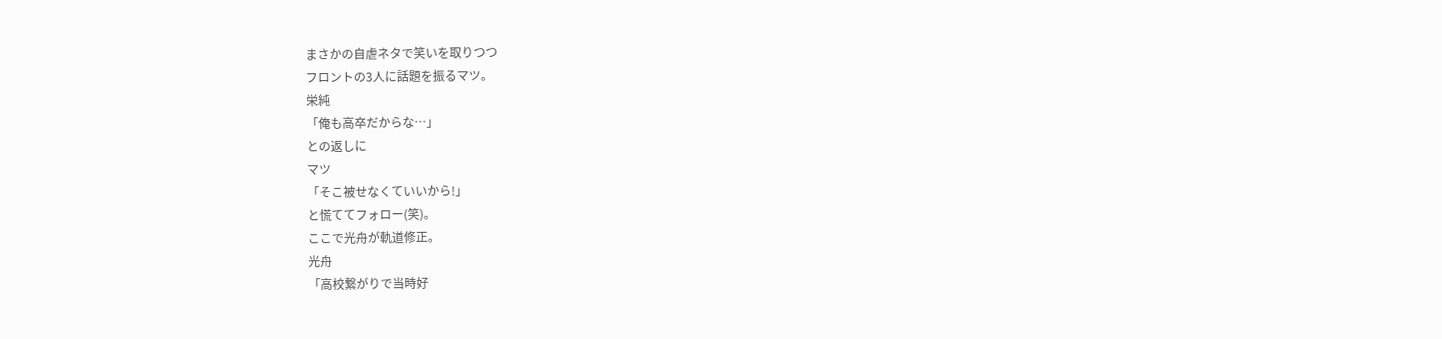まさかの自虐ネタで笑いを取りつつ
フロントの3人に話題を振るマツ。
栄純
「俺も高卒だからな…」
との返しに
マツ
「そこ被せなくていいから!」
と慌ててフォロー(笑)。
ここで光舟が軌道修正。
光舟
「高校繋がりで当時好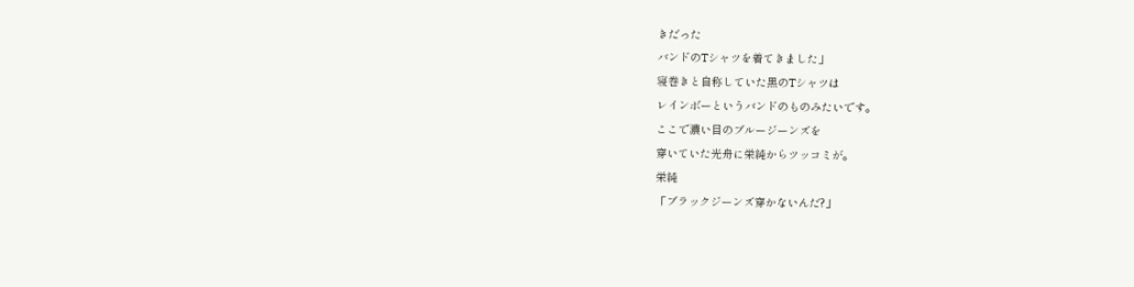きだった
バンドのTシャツを着てきました」
寝巻きと自称していた黒のTシャツは
レインボーというバンドのものみたいです。
ここで濃い目のブルージーンズを
穿いていた光舟に栄純からツッコミが。
栄純
「ブラックジーンズ穿かないんだ?」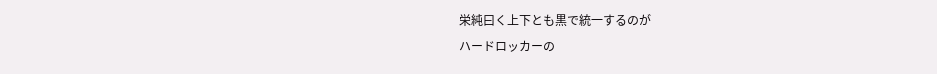栄純曰く上下とも黒で統一するのが
ハードロッカーの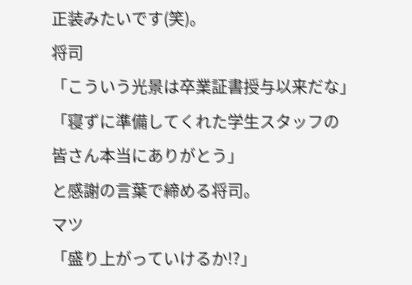正装みたいです(笑)。
将司
「こういう光景は卒業証書授与以来だな」
「寝ずに準備してくれた学生スタッフの
皆さん本当にありがとう」
と感謝の言葉で締める将司。
マツ
「盛り上がっていけるか!?」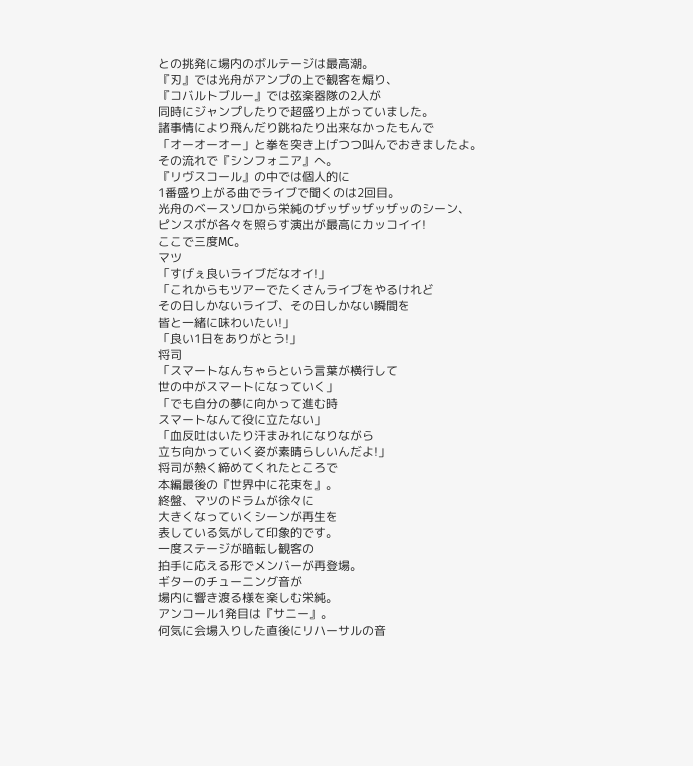との挑発に場内のボルテージは最高潮。
『刃』では光舟がアンプの上で観客を煽り、
『コバルトブルー』では弦楽器隊の2人が
同時にジャンプしたりで超盛り上がっていました。
諸事情により飛んだり跳ねたり出来なかったもんで
「オーオーオー」と拳を突き上げつつ叫んでおきましたよ。
その流れで『シンフォニア』へ。
『リヴスコール』の中では個人的に
1番盛り上がる曲でライブで聞くのは2回目。
光舟のベースソロから栄純のザッザッザッザッのシーン、
ピンスポが各々を照らす演出が最高にカッコイイ!
ここで三度MC。
マツ
「すげぇ良いライブだなオイ!」
「これからもツアーでたくさんライブをやるけれど
その日しかないライブ、その日しかない瞬間を
皆と一緒に味わいたい!」
「良い1日をありがとう!」
将司
「スマートなんちゃらという言葉が横行して
世の中がスマートになっていく」
「でも自分の夢に向かって進む時
スマートなんて役に立たない」
「血反吐はいたり汗まみれになりながら
立ち向かっていく姿が素晴らしいんだよ!」
将司が熱く締めてくれたところで
本編最後の『世界中に花束を』。
終盤、マツのドラムが徐々に
大きくなっていくシーンが再生を
表している気がして印象的です。
一度ステージが暗転し観客の
拍手に応える形でメンバーが再登場。
ギターのチューニング音が
場内に響き渡る様を楽しむ栄純。
アンコール1発目は『サニー』。
何気に会場入りした直後にリハーサルの音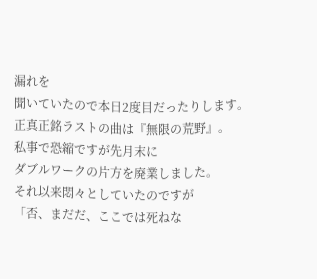漏れを
聞いていたので本日2度目だったりします。
正真正銘ラストの曲は『無限の荒野』。
私事で恐縮ですが先月末に
ダブルワークの片方を廃業しました。
それ以来悶々としていたのですが
「否、まだだ、ここでは死ねな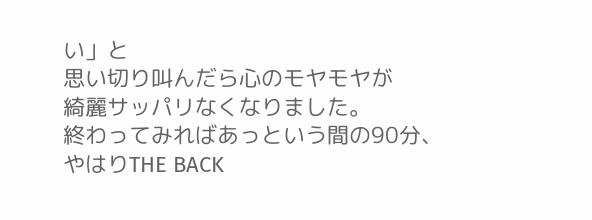い」と
思い切り叫んだら心のモヤモヤが
綺麗サッパリなくなりました。
終わってみればあっという間の90分、
やはりTHE BACK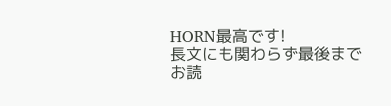HORN最高です!
長文にも関わらず最後まで
お読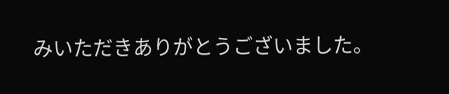みいただきありがとうございました。